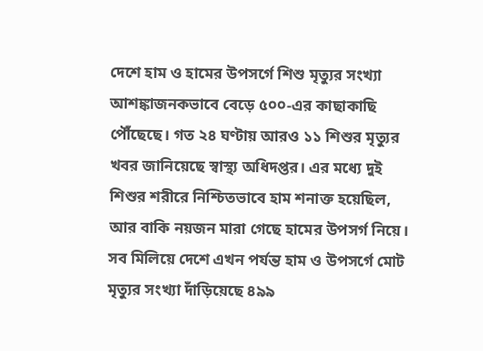দেশে হাম ও হামের উপসর্গে শিশু মৃত্যুর সংখ্যা আশঙ্কাজনকভাবে বেড়ে ৫০০-এর কাছাকাছি পৌঁছেছে। গত ২৪ ঘণ্টায় আরও ১১ শিশুর মৃত্যুর খবর জানিয়েছে স্বাস্থ্য অধিদপ্তর। এর মধ্যে দুই শিশুর শরীরে নিশ্চিতভাবে হাম শনাক্ত হয়েছিল, আর বাকি নয়জন মারা গেছে হামের উপসর্গ নিয়ে।
সব মিলিয়ে দেশে এখন পর্যন্ত হাম ও উপসর্গে মোট মৃত্যুর সংখ্যা দাঁড়িয়েছে ৪৯৯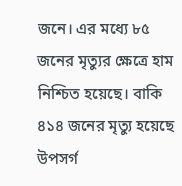জনে। এর মধ্যে ৮৫ জনের মৃত্যুর ক্ষেত্রে হাম নিশ্চিত হয়েছে। বাকি ৪১৪ জনের মৃত্যু হয়েছে উপসর্গ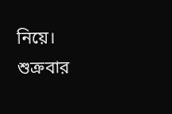নিয়ে।
শুক্রবার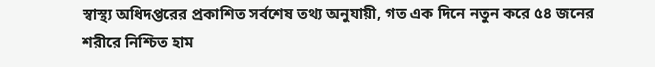স্বাস্থ্য অধিদপ্তরের প্রকাশিত সর্বশেষ তথ্য অনুযায়ী, গত এক দিনে নতুন করে ৫৪ জনের শরীরে নিশ্চিত হাম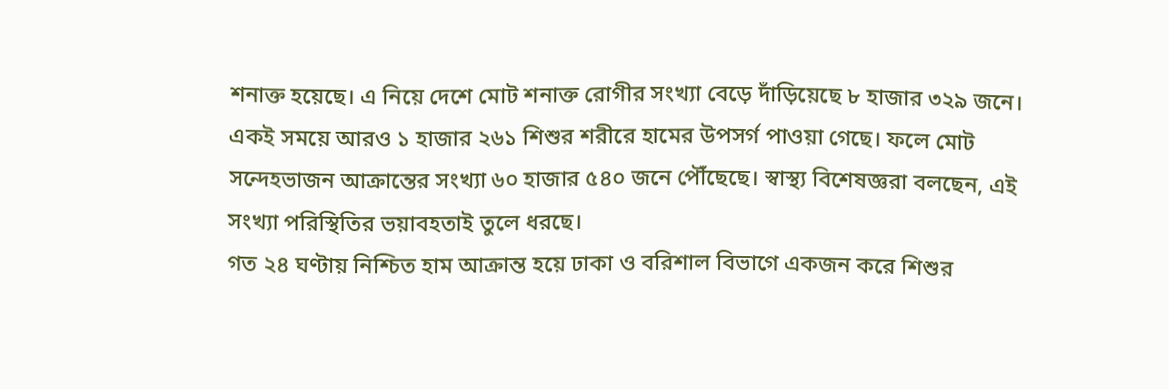শনাক্ত হয়েছে। এ নিয়ে দেশে মোট শনাক্ত রোগীর সংখ্যা বেড়ে দাঁড়িয়েছে ৮ হাজার ৩২৯ জনে।
একই সময়ে আরও ১ হাজার ২৬১ শিশুর শরীরে হামের উপসর্গ পাওয়া গেছে। ফলে মোট সন্দেহভাজন আক্রান্তের সংখ্যা ৬০ হাজার ৫৪০ জনে পৌঁছেছে। স্বাস্থ্য বিশেষজ্ঞরা বলছেন, এই সংখ্যা পরিস্থিতির ভয়াবহতাই তুলে ধরছে।
গত ২৪ ঘণ্টায় নিশ্চিত হাম আক্রান্ত হয়ে ঢাকা ও বরিশাল বিভাগে একজন করে শিশুর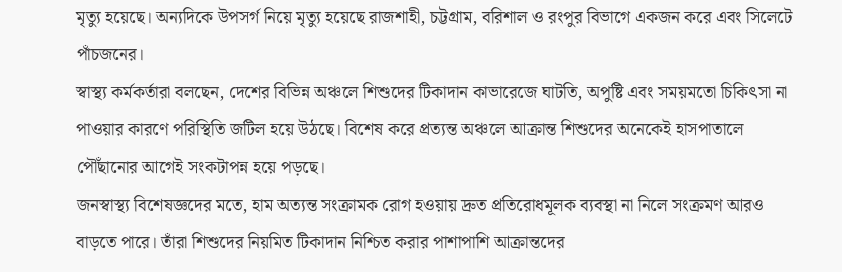মৃত্যু হয়েছে। অন্যদিকে উপসর্গ নিয়ে মৃত্যু হয়েছে রাজশাহী, চট্টগ্রাম, বরিশাল ও রংপুর বিভাগে একজন করে এবং সিলেটে পাঁচজনের।
স্বাস্থ্য কর্মকর্তারা বলছেন, দেশের বিভিন্ন অঞ্চলে শিশুদের টিকাদান কাভারেজে ঘাটতি, অপুষ্টি এবং সময়মতো চিকিৎসা না পাওয়ার কারণে পরিস্থিতি জটিল হয়ে উঠছে। বিশেষ করে প্রত্যন্ত অঞ্চলে আক্রান্ত শিশুদের অনেকেই হাসপাতালে পৌঁছানোর আগেই সংকটাপন্ন হয়ে পড়ছে।
জনস্বাস্থ্য বিশেষজ্ঞদের মতে, হাম অত্যন্ত সংক্রামক রোগ হওয়ায় দ্রুত প্রতিরোধমূলক ব্যবস্থা না নিলে সংক্রমণ আরও বাড়তে পারে। তাঁরা শিশুদের নিয়মিত টিকাদান নিশ্চিত করার পাশাপাশি আক্রান্তদের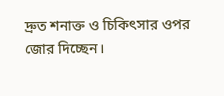দ্রুত শনাক্ত ও চিকিৎসার ওপর জোর দিচ্ছেন।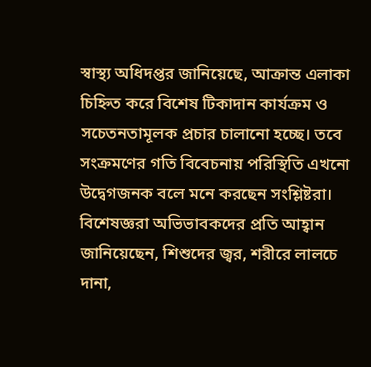স্বাস্থ্য অধিদপ্তর জানিয়েছে, আক্রান্ত এলাকা চিহ্নিত করে বিশেষ টিকাদান কার্যক্রম ও সচেতনতামূলক প্রচার চালানো হচ্ছে। তবে সংক্রমণের গতি বিবেচনায় পরিস্থিতি এখনো উদ্বেগজনক বলে মনে করছেন সংশ্লিষ্টরা।
বিশেষজ্ঞরা অভিভাবকদের প্রতি আহ্বান জানিয়েছেন, শিশুদের জ্বর, শরীরে লালচে দানা,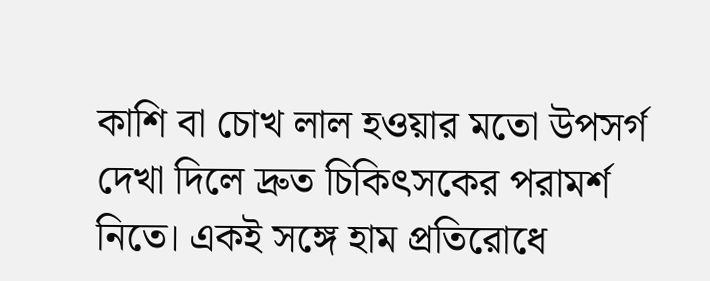কাশি বা চোখ লাল হওয়ার মতো উপসর্গ দেখা দিলে দ্রুত চিকিৎসকের পরামর্শ নিতে। একই সঙ্গে হাম প্রতিরোধে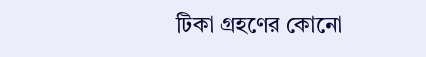টিকা গ্রহণের কোনো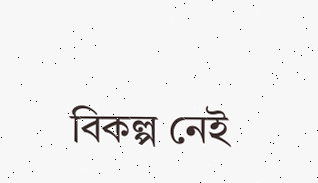বিকল্প নেই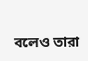বলেও তারা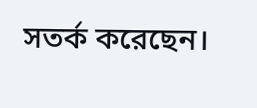সতর্ক করেছেন।